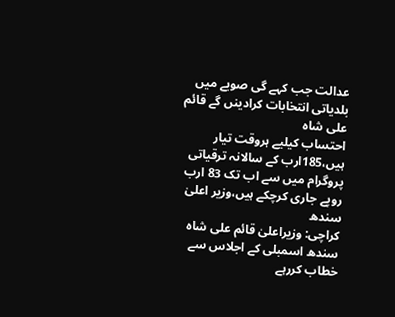عدالت جب کہے گی صوبے میں بلدیاتی انتخابات کرادینں گے قائم علی شاہ
احتساب کیلیے ہروقت تیار ہیں،185ارب کے سالانہ ترقیاتی پروگرام میں سے اب تک 83 ارب روپے جاری کرچکے ہیں،وزیر اعلیٰ سندھ
کراچی: وزیراعلیٰ قائم علی شاہ سندھ اسمبلی کے اجلاس سے خطاب کررہے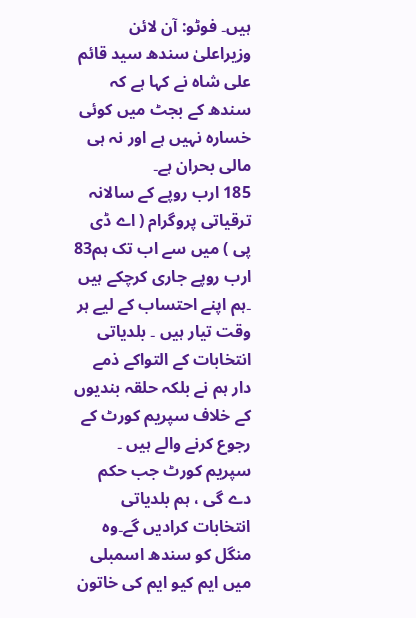ہیں۔ فوٹو: آن لائن
وزیراعلیٰ سندھ سید قائم علی شاہ نے کہا ہے کہ سندھ کے بجٹ میں کوئی خسارہ نہیں ہے اور نہ ہی مالی بحران ہے۔
185 ارب روپے کے سالانہ ترقیاتی پروگرام ( اے ڈی پی ) میں سے اب تک ہم83 ارب روپے جاری کرچکے ہیں ۔ہم اپنے احتساب کے لیے ہر وقت تیار ہیں ۔ بلدیاتی انتخابات کے التواکے ذمے دار ہم نے بلکہ حلقہ بندیوں کے خلاف سپریم کورٹ کے رجوع کرنے والے ہیں ۔ سپریم کورٹ جب حکم دے گی ، ہم بلدیاتی انتخابات کرادیں گے۔وہ منگل کو سندھ اسمبلی میں ایم کیو ایم کی خاتون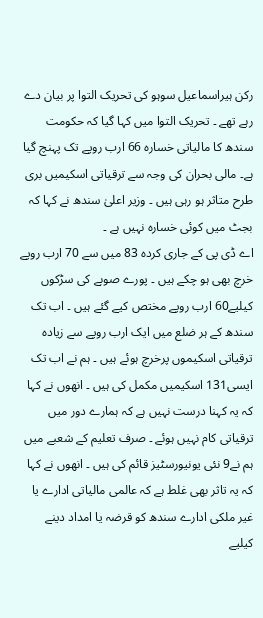رکن ہیراسماعیل سوہو کی تحریک التوا پر بیان دے رہے تھے ۔ تحریک التوا میں کہا گیا کہ حکومت سندھ کا مالیاتی خسارہ 66 ارب روپے تک پہنچ گیا ہے۔ مالی بحران کی وجہ سے ترقیاتی اسکیمیں بری طرح متاثر ہو رہی ہیں ۔ وزیر اعلیٰ سندھ نے کہا کہ بجٹ میں کوئی خسارہ نہیں ہے ۔
اے ڈی پی کے جاری کردہ 83 میں سے 70 ارب روپے خرچ بھی ہو چکے ہیں ۔ پورے صوبے کی سڑکوں کیلیے60 ارب روپے مختص کیے گئے ہیں ۔ اب تک سندھ کے ہر ضلع میں ایک ارب روپے سے زیادہ ترقیاتی اسکیموں پرخرچ ہوئے ہیں ۔ ہم نے اب تک ایسی131 اسکیمیں مکمل کی ہیں ۔ انھوں نے کہا کہ یہ کہنا درست نہیں ہے کہ ہمارے دور میں ترقیاتی کام نہیں ہوئے ۔ صرف تعلیم کے شعبے میں ہم نے9 نئی یونیورسٹیز قائم کی ہیں ۔ انھوں نے کہا کہ یہ تاثر بھی غلط ہے کہ عالمی مالیاتی ادارے یا غیر ملکی ادارے سندھ کو قرضہ یا امداد دینے کیلیے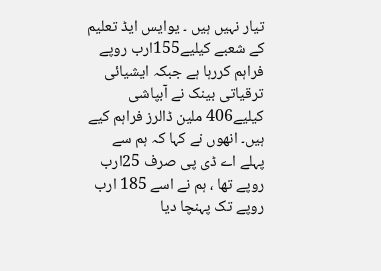تیار نہیں ہیں ۔ یوایس ایڈ تعلیم کے شعبے کیلیے155ارب روپے فراہم کررہا ہے جبکہ ایشیائی ترقیاتی بینک نے آبپاشی کیلیے406 ملین ڈالرز فراہم کیے ہیں۔ انھوں نے کہا کہ ہم سے پہلے اے ڈی پی صرف 25ارب روپے تھا ، ہم نے اسے 185 ارب روپے تک پہنچا دیا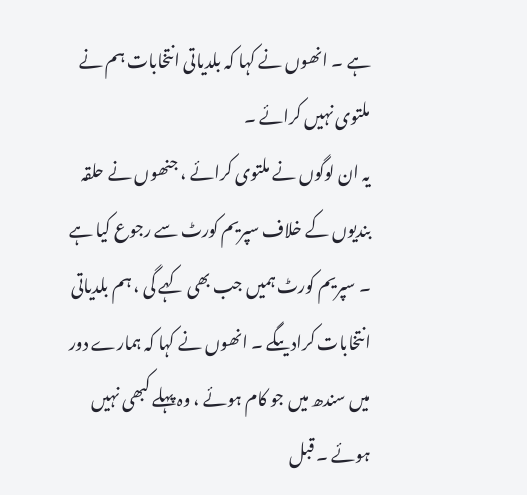ہے ۔ انھوں نے کہا کہ بلدیاتی انتخابات ہم نے ملتوی نہیں کرائے ۔
یہ ان لوگوں نے ملتوی کرائے ، جنھوں نے حلقہ بندیوں کے خلاف سپریم کورٹ سے رجوع کیا ہے ۔ سپریم کورٹ ہمیں جب بھی کہے گی ، ہم بلدیاتی انتخابات کرادیںگے ۔ انھوں نے کہا کہ ہمارے دور میں سندھ میں جو کام ہوئے ، وہ پہلے کبھی نہیں ہوئے ۔ قبل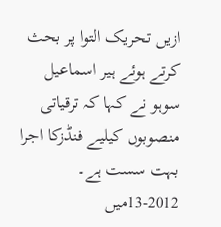ازیں تحریک التوا پر بحث کرتے ہوئے ہیر اسماعیل سوہو نے کہا کہ ترقیاتی منصوبوں کیلیے فنڈزکا اجرا بہت سست ہے۔ 2012-13میں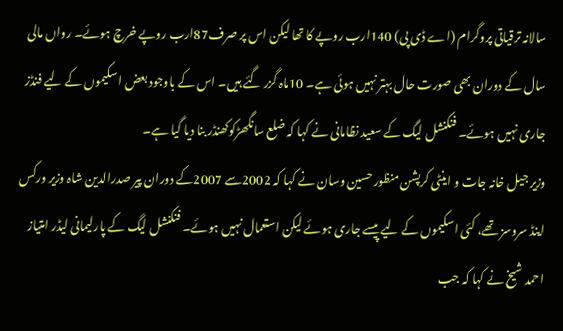سالانہ ترقیاتی پروگرام (اے ڈی پی) 140ارب روپے کا تھا لیکن اس پر صرف87ارب روپے خرچ ہوئے۔ رواں مالی سال کے دوران بھی صورت حال بہتر نہیں ہوئی ہے۔ 10ماہ گزر گئے ہیں۔ اس کے باوجود بعض اسکیموں کے لیے فنڈز جاری نہیں ہوئے۔ فنکنشل لیگ کے سعید نظامانی نے کہا کہ ضلع سانگھڑکوکھنڈر بنا دیا گیا ہے۔
وزیر جیل خانہ جات و اینٹی کرپشن منظور حسین وسان نے کہا کہ 2002سے 2007کے دوران پیر صدرالدین شاہ وزیر ورکس اینڈ سروسز تھے، کئی اسکیموں کے لیے پیسے جاری ہوئے لیکن استعمال نہیں ہوئے۔ فنکنشل لیگ کے پارلیمانی لیڈر امتیاز احمد شیخ نے کہا کہ جب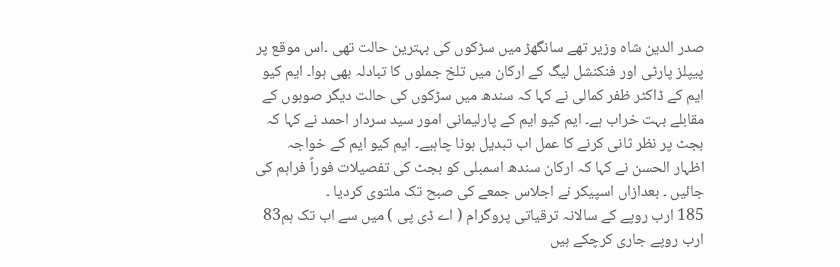صدر الدین شاہ وزیر تھے سانگھڑ میں سڑکوں کی بہترین حالت تھی ۔اس موقع پر پیپلز پارٹی اور فنکنشل لیگ کے ارکان میں تلخ جملوں کا تبادلہ بھی ہوا۔ ایم کیو ایم کے ڈاکٹر ظفر کمالی نے کہا کہ سندھ میں سڑکوں کی حالت دیگر صوبوں کے مقابلے بہت خراب ہے۔ ایم کیو ایم کے پارلیمانی امور سید سردار احمد نے کہا کہ بجٹ پر نظر ثانی کرنے کا عمل اب تبدیل ہونا چاہیے۔ ایم کیو ایم کے خواجہ اظہار الحسن نے کہا کہ ارکان سندھ اسمبلی کو بجٹ کی تفصیلات فوراً فراہم کی جائیں ۔ بعدازاں اسپیکر نے اجلاس جمعے کی صبح تک ملتوی کردیا ۔
185 ارب روپے کے سالانہ ترقیاتی پروگرام ( اے ڈی پی ) میں سے اب تک ہم83 ارب روپے جاری کرچکے ہیں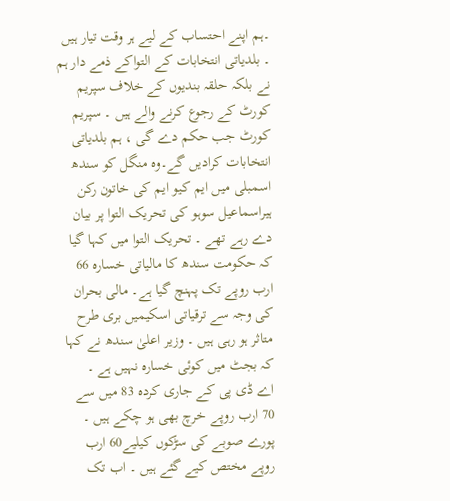۔ہم اپنے احتساب کے لیے ہر وقت تیار ہیں ۔ بلدیاتی انتخابات کے التواکے ذمے دار ہم نے بلکہ حلقہ بندیوں کے خلاف سپریم کورٹ کے رجوع کرنے والے ہیں ۔ سپریم کورٹ جب حکم دے گی ، ہم بلدیاتی انتخابات کرادیں گے۔وہ منگل کو سندھ اسمبلی میں ایم کیو ایم کی خاتون رکن ہیراسماعیل سوہو کی تحریک التوا پر بیان دے رہے تھے ۔ تحریک التوا میں کہا گیا کہ حکومت سندھ کا مالیاتی خسارہ 66 ارب روپے تک پہنچ گیا ہے۔ مالی بحران کی وجہ سے ترقیاتی اسکیمیں بری طرح متاثر ہو رہی ہیں ۔ وزیر اعلیٰ سندھ نے کہا کہ بجٹ میں کوئی خسارہ نہیں ہے ۔
اے ڈی پی کے جاری کردہ 83 میں سے 70 ارب روپے خرچ بھی ہو چکے ہیں ۔ پورے صوبے کی سڑکوں کیلیے60 ارب روپے مختص کیے گئے ہیں ۔ اب تک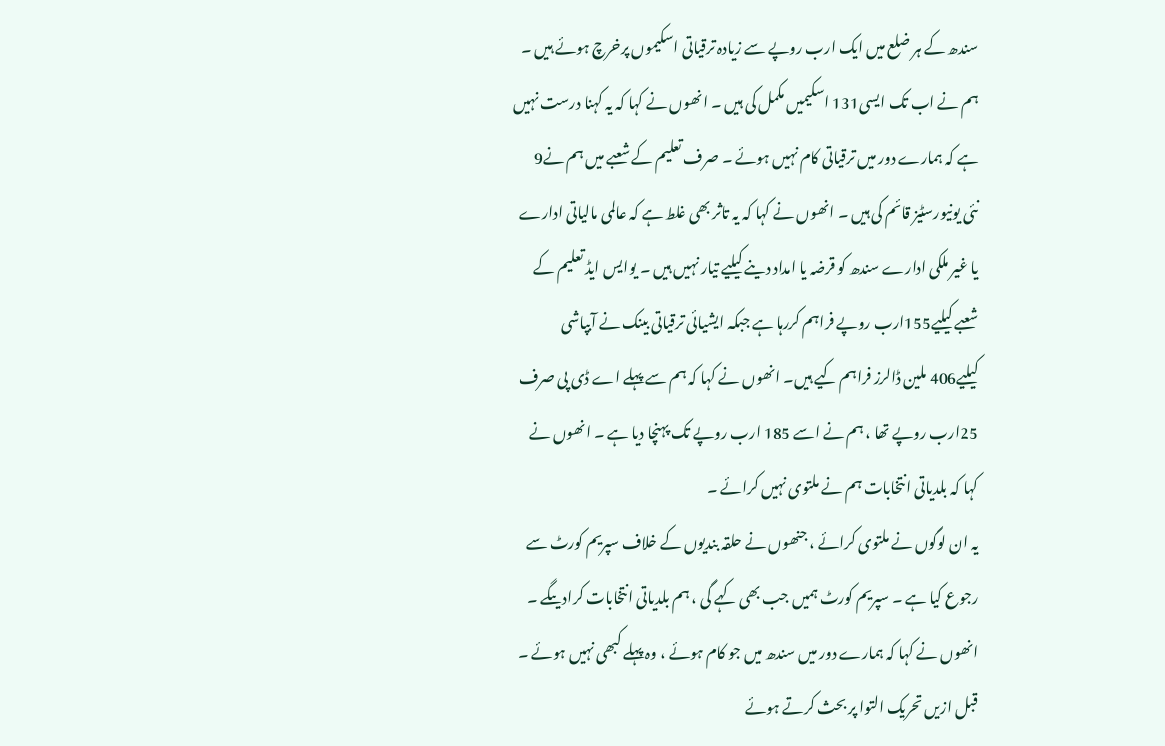سندھ کے ہر ضلع میں ایک ارب روپے سے زیادہ ترقیاتی اسکیموں پرخرچ ہوئے ہیں ۔ ہم نے اب تک ایسی131 اسکیمیں مکمل کی ہیں ۔ انھوں نے کہا کہ یہ کہنا درست نہیں ہے کہ ہمارے دور میں ترقیاتی کام نہیں ہوئے ۔ صرف تعلیم کے شعبے میں ہم نے9 نئی یونیورسٹیز قائم کی ہیں ۔ انھوں نے کہا کہ یہ تاثر بھی غلط ہے کہ عالمی مالیاتی ادارے یا غیر ملکی ادارے سندھ کو قرضہ یا امداد دینے کیلیے تیار نہیں ہیں ۔ یوایس ایڈ تعلیم کے شعبے کیلیے155ارب روپے فراہم کررہا ہے جبکہ ایشیائی ترقیاتی بینک نے آبپاشی کیلیے406 ملین ڈالرز فراہم کیے ہیں۔ انھوں نے کہا کہ ہم سے پہلے اے ڈی پی صرف 25ارب روپے تھا ، ہم نے اسے 185 ارب روپے تک پہنچا دیا ہے ۔ انھوں نے کہا کہ بلدیاتی انتخابات ہم نے ملتوی نہیں کرائے ۔
یہ ان لوگوں نے ملتوی کرائے ، جنھوں نے حلقہ بندیوں کے خلاف سپریم کورٹ سے رجوع کیا ہے ۔ سپریم کورٹ ہمیں جب بھی کہے گی ، ہم بلدیاتی انتخابات کرادیںگے ۔ انھوں نے کہا کہ ہمارے دور میں سندھ میں جو کام ہوئے ، وہ پہلے کبھی نہیں ہوئے ۔ قبل ازیں تحریک التوا پر بحث کرتے ہوئے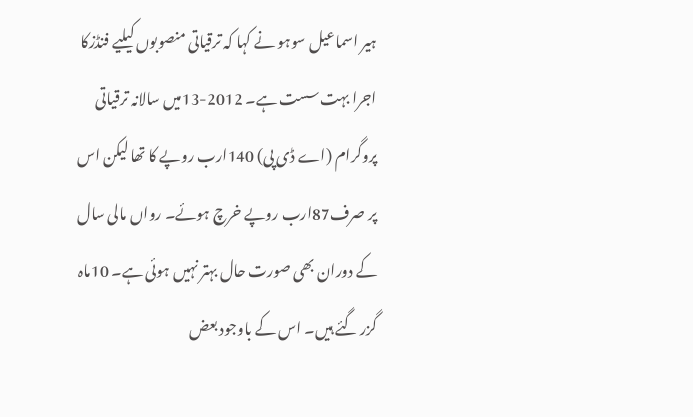ہیر اسماعیل سوہو نے کہا کہ ترقیاتی منصوبوں کیلیے فنڈزکا اجرا بہت سست ہے۔ 2012-13میں سالانہ ترقیاتی پروگرام (اے ڈی پی) 140ارب روپے کا تھا لیکن اس پر صرف87ارب روپے خرچ ہوئے۔ رواں مالی سال کے دوران بھی صورت حال بہتر نہیں ہوئی ہے۔ 10ماہ گزر گئے ہیں۔ اس کے باوجود بعض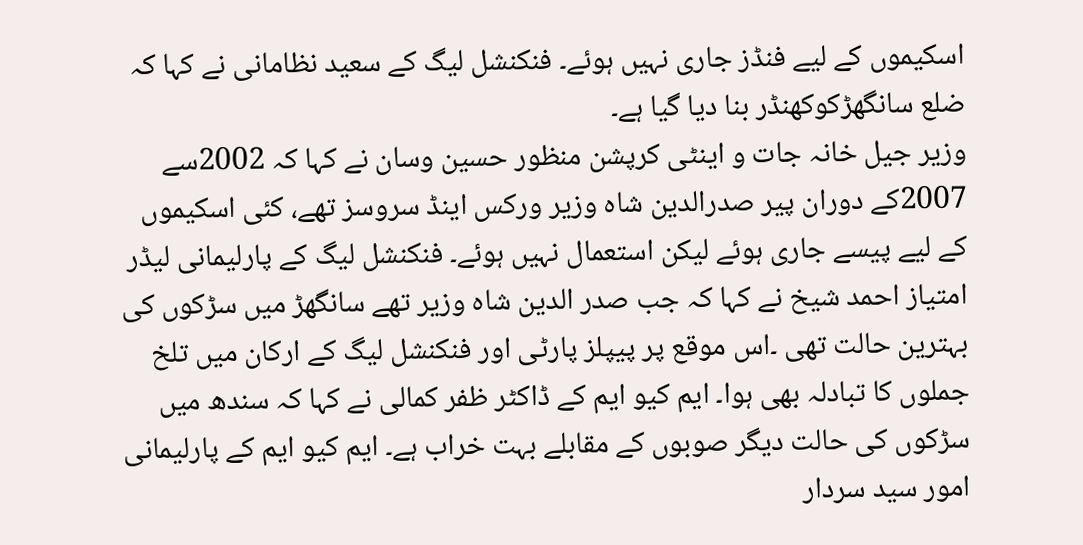اسکیموں کے لیے فنڈز جاری نہیں ہوئے۔ فنکنشل لیگ کے سعید نظامانی نے کہا کہ ضلع سانگھڑکوکھنڈر بنا دیا گیا ہے۔
وزیر جیل خانہ جات و اینٹی کرپشن منظور حسین وسان نے کہا کہ 2002سے 2007کے دوران پیر صدرالدین شاہ وزیر ورکس اینڈ سروسز تھے، کئی اسکیموں کے لیے پیسے جاری ہوئے لیکن استعمال نہیں ہوئے۔ فنکنشل لیگ کے پارلیمانی لیڈر امتیاز احمد شیخ نے کہا کہ جب صدر الدین شاہ وزیر تھے سانگھڑ میں سڑکوں کی بہترین حالت تھی ۔اس موقع پر پیپلز پارٹی اور فنکنشل لیگ کے ارکان میں تلخ جملوں کا تبادلہ بھی ہوا۔ ایم کیو ایم کے ڈاکٹر ظفر کمالی نے کہا کہ سندھ میں سڑکوں کی حالت دیگر صوبوں کے مقابلے بہت خراب ہے۔ ایم کیو ایم کے پارلیمانی امور سید سردار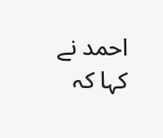احمد نے کہا کہ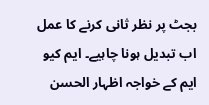بجٹ پر نظر ثانی کرنے کا عمل اب تبدیل ہونا چاہیے۔ ایم کیو ایم کے خواجہ اظہار الحسن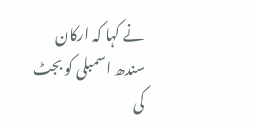نے کہا کہ ارکان سندھ اسمبلی کو بجٹ کی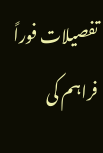تفصیلات فوراً فراہم کی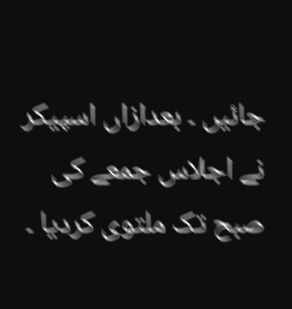جائیں ۔ بعدازاں اسپیکر نے اجلاس جمعے کی صبح تک ملتوی کردیا ۔